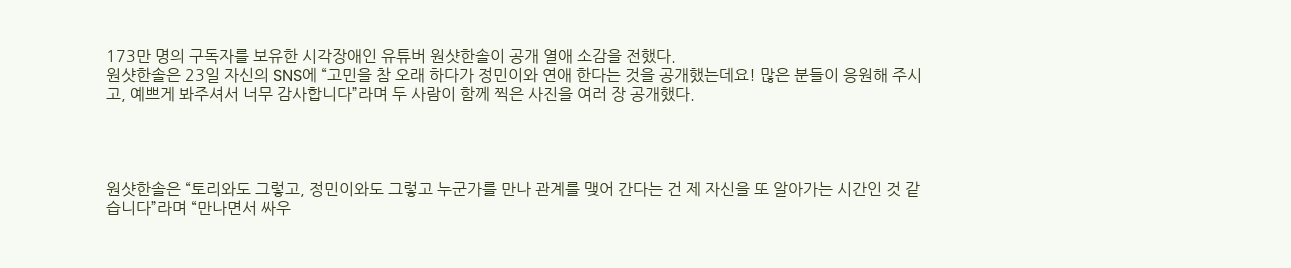173만 명의 구독자를 보유한 시각장애인 유튜버 원샷한솔이 공개 열애 소감을 전했다.
원샷한솔은 23일 자신의 SNS에 “고민을 참 오래 하다가 정민이와 연애 한다는 것을 공개했는데요! 많은 분들이 응원해 주시고, 예쁘게 봐주셔서 너무 감사합니다”라며 두 사람이 함께 찍은 사진을 여러 장 공개했다.




원샷한솔은 “토리와도 그렇고, 정민이와도 그렇고 누군가를 만나 관계를 맺어 간다는 건 제 자신을 또 알아가는 시간인 것 같습니다”라며 “만나면서 싸우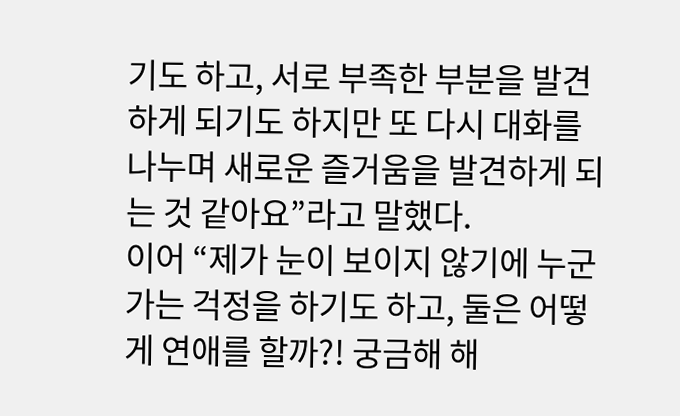기도 하고, 서로 부족한 부분을 발견하게 되기도 하지만 또 다시 대화를 나누며 새로운 즐거움을 발견하게 되는 것 같아요”라고 말했다.
이어 “제가 눈이 보이지 않기에 누군가는 걱정을 하기도 하고, 둘은 어떻게 연애를 할까?! 궁금해 해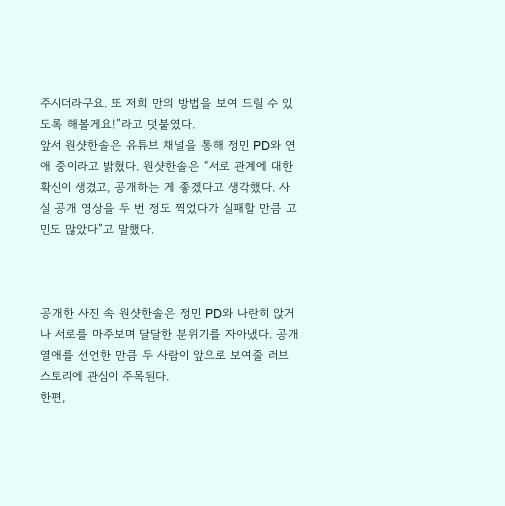주시더라구요. 또 저희 만의 방법을 보여 드릴 수 있도록 해볼게요!”라고 덧붙였다.
앞서 원샷한솔은 유튜브 채널을 통해 정민 PD와 연애 중이라고 밝혔다. 원샷한솔은 “서로 관계에 대한 확신이 생겼고, 공개하는 게 좋겠다고 생각했다. 사실 공개 영상을 두 번 정도 찍었다가 실패할 만큼 고민도 많았다”고 말했다.



공개한 사진 속 원샷한솔은 정민 PD와 나란히 앉거나 서로를 마주보며 달달한 분위기를 자아냈다. 공개 열애를 선언한 만큼 두 사람이 앞으로 보여줄 러브 스토리에 관심이 주목된다.
한편,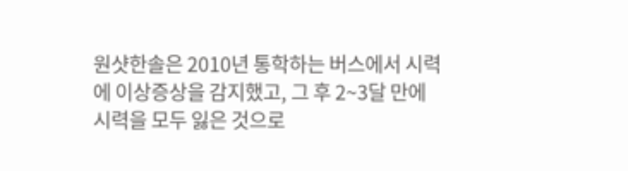원샷한솔은 2010년 통학하는 버스에서 시력에 이상증상을 감지했고, 그 후 2~3달 만에 시력을 모두 잃은 것으로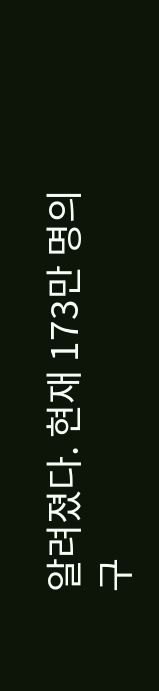알려졌다. 현재 173만 명의 구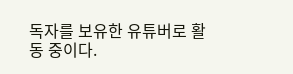독자를 보유한 유튜버로 활동 중이다.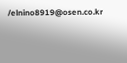/elnino8919@osen.co.kr